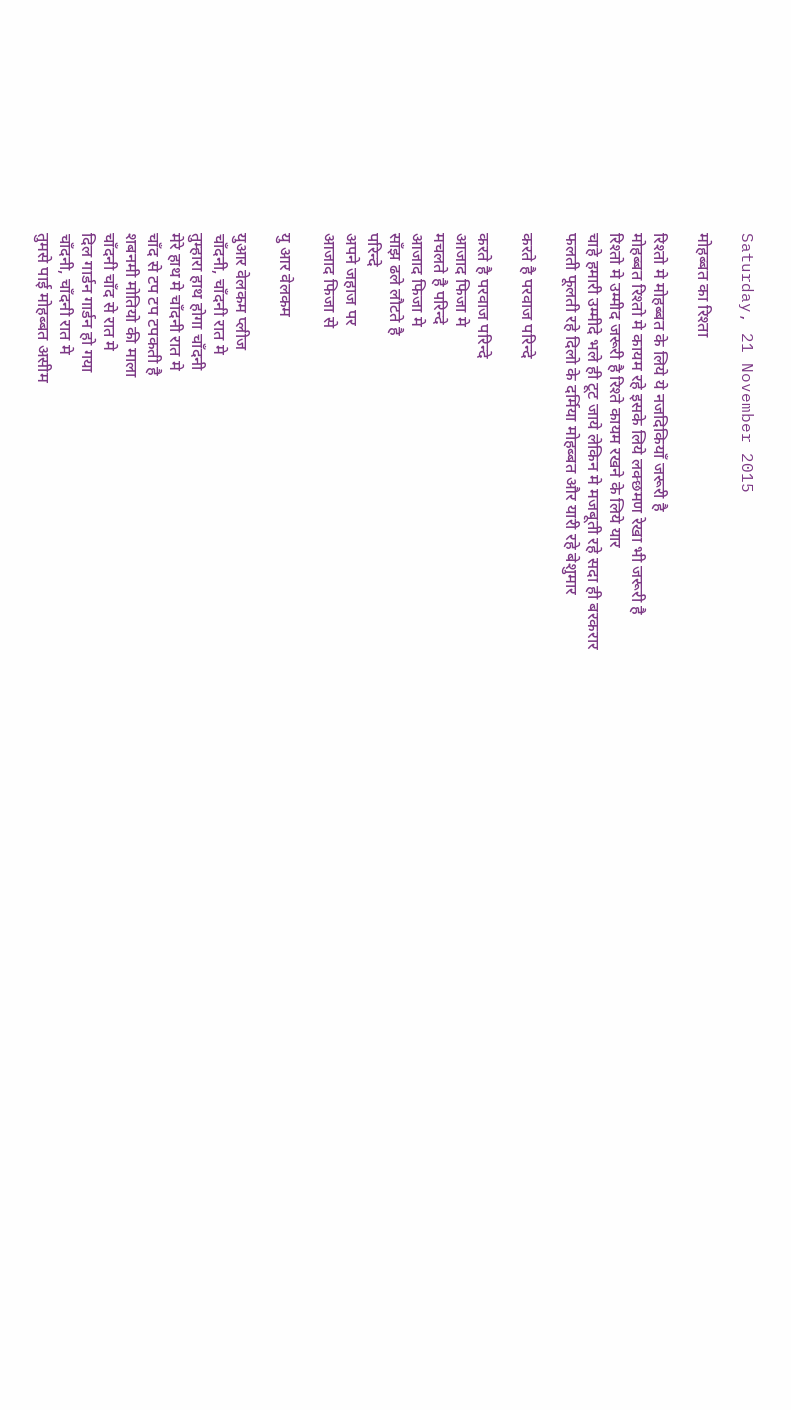Saturday, 21 November 2015

मोहब्बत का रिश्ता

रिश्तो मे मोहब्बत के लिये ये नजदिकियाँ जरूरी है
मोहब्बत रिश्तो मे कायम रहे इसके लिये लक्छमण रेखा भी जरूरी है
रिश्तो मे उम्मीद जरूरी है रिश्ते कायम रखने के लिये यार
चाहे हमारी उम्मीदे भले ही टूट जाये लेकिन मे मजबूती रहे सदा ही बरकरार
फलती फूलती रहे दिलो के दर्मिया मोहब्बत और यारी रहे बेशुमार

करते है परवाज परिन्दे

करते है परवाज परिन्दे
आजाद फिजा मे
मचलते है परिन्दे
आजाद फिजा मे
साँझ ढले लौटते है
परिन्दे
अपने जहाज पर
आजाद फिजा से

यु आर वेलकम

युआर वेलकम प्लीज
चाँदनी, चाँदनी रात मे
तुम्हारा हाथ होगा चाँदनी
मेरे हाथ मे चाँदनी रात मे
चाँद से टप टप टपकती है
शबनमी मोतियो की माला
चाँदनी चाँद से रात मे
दिल गार्डन गार्डन हो गया
चाँदनी, चाँदनी रात मे
तुमसे पाई मोहब्बत असीम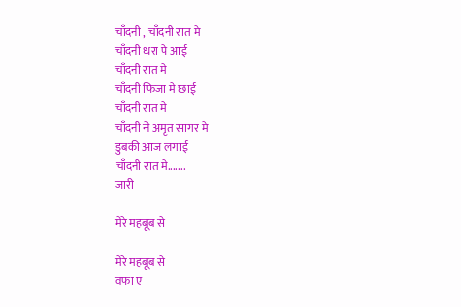चाँदनी , चाँदनी रात मे
चाँदनी धरा पे आई
चाँदनी रात मे
चाँदनी फिजा मे छाई
चाँदनी रात मे
चाँदनी ने अमृत सागर मे
डुबकी आज लगाई
चाँदनी रात मे.......
जारी

मेरे महबूब से

मेरे महबूब से
वफा ए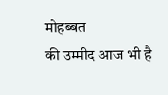मोहब्बत
की उम्मीद आज भी है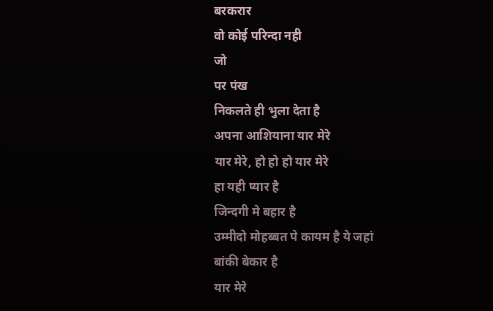बरकरार
वो कोई परिन्दा नही
जो
पर पंख
निकलते ही भुला देता है
अपना आशियाना यार मेरे
यार मेरे, हो हो हो यार मेरे
हा यही प्यार है
जिन्दगी मे बहार है
उम्मीदो मोहब्बत पे कायम है ये जहां
बांकी बेकार है
यार मेरे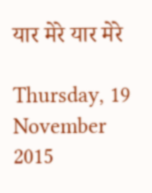यार मेरे यार मेरे

Thursday, 19 November 2015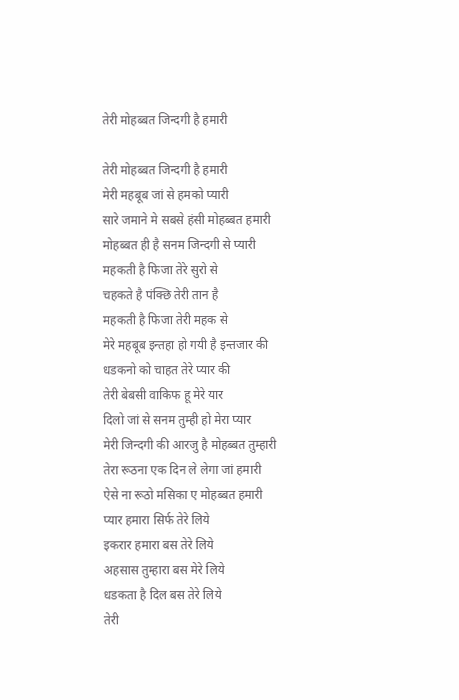तेरी मोहब्बत जिन्दगी है हमारी

तेरी मोहब्बत जिन्दगी है हमारी
मेरी महबूब जां से हमको प्यारी
सारे जमाने मे सबसे हंसी मोहब्बत हमारी
मोहब्बत ही है सनम जिन्दगी से प्यारी
महकती है फिजा तेरे सुरो से
चहकते है पंक्छि तेरी तान है
महकती है फिजा तेरी महक से
मेरे महबूब इन्तहा हो गयी है इन्तजार की
धडकनो को चाहत तेरे प्यार की
तेरी बेबसी वाकिफ हू मेरे यार
दिलो जां से सनम तुम्ही हो मेरा प्यार
मेरी जिन्दगी की आरजु है मोहब्बत तुम्हारी
तेरा रूठना एक दिन ले लेगा जां हमारी
ऐसे ना रूठो मसिका ए मोहब्बत हमारी
प्यार हमारा सिर्फ तेरे लिये
इकरार हमारा बस तेरे लिये
अहसास तुम्हारा बस मेरे लिये
धडकता है दिल बस तेरे लिये
तेरी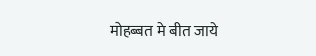मोहब्बत मे बीत जाये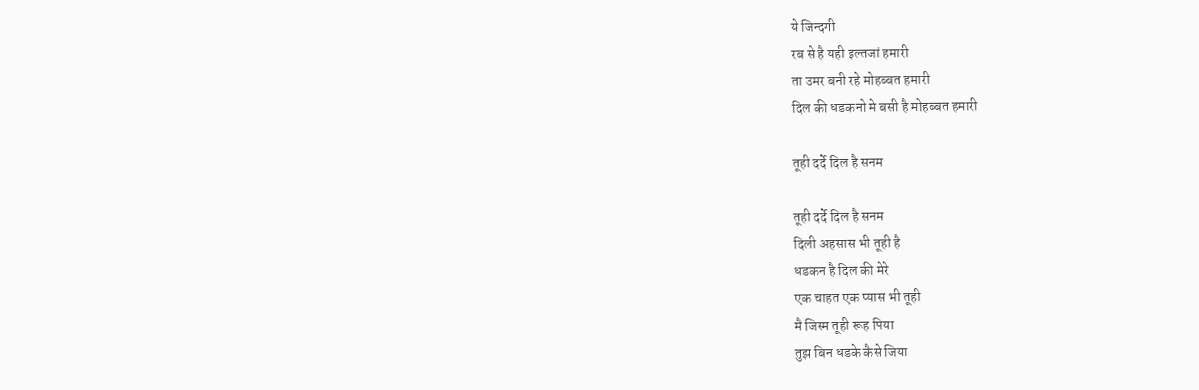ये जिन्दगी
रब से है यही इल्तजां हमारी
ता उमर बनी रहे मोहब्बत हमारी
दिल की धडकनो मे बसी है मोहब्बत हमारी

तूही दर्दे दिल है सनम

तूही दर्दे दिल है सनम
दिली अहसास भी तूही है
धडकन है दिल की मेरे
एक चाहत एक प्यास भी तूही
मै जिस्म तूही रूह पिया
तुझ बिन धडके कैसे जिया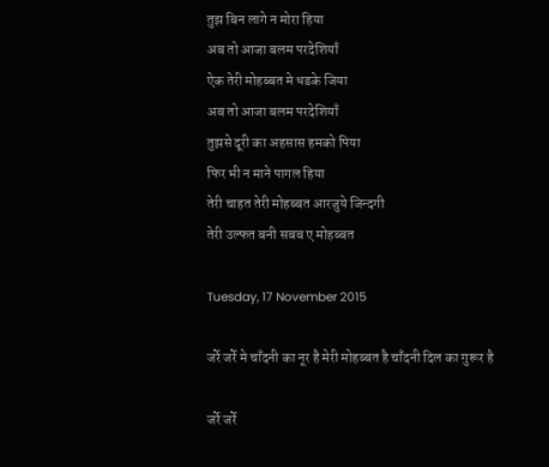तुझ बिन लागे न मोरा हिया
अब तो आजा बलम परदेशियाँ
ऐक तेरी मोहब्बत मे धडके जिया
अब तो आजा बलम परदेशियाँ
तुझसे दूरी का अहसास हमको पिया
फिर भी न माने पागल हिया
तेरी चाहत तेरी मोहब्बत आरजुये जिन्दगी
तेरी उल्फत बनी सबब ए मोहब्बत

Tuesday, 17 November 2015

जर्रे जर्रे मे चाँदनी का नूर है मेरी मोहब्बत है चाँदनी दिल का गुरूर है

जर्रे जर्रे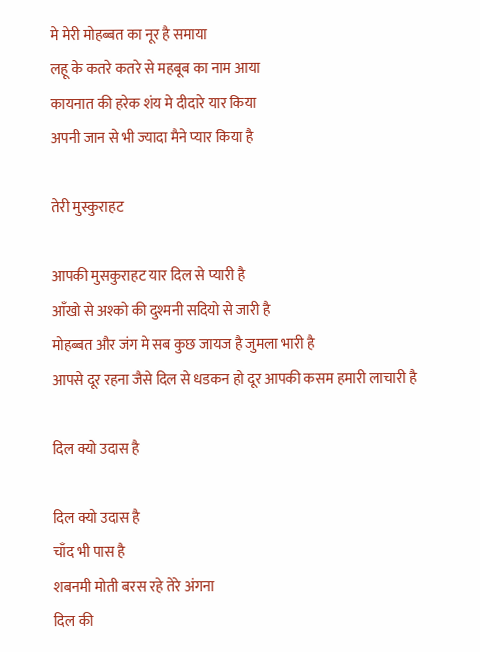मे मेरी मोहब्बत का नूर है समाया
लहू के कतरे कतरे से महबूब का नाम आया
कायनात की हरेक शंय मे दीदारे यार किया
अपनी जान से भी ज्यादा मैने प्यार किया है

तेरी मुस्कुराहट

आपकी मुसकुराहट यार दिल से प्यारी है
आँखो से अश्को की दुश्मनी सदियो से जारी है
मोहब्बत और जंग मे सब कुछ जायज है जुमला भारी है
आपसे दूर रहना जैसे दिल से धडकन हो दूर आपकी कसम हमारी लाचारी है

दिल क्यो उदास है

दिल क्यो उदास है
चाँद भी पास है
शबनमी मोती बरस रहे तेरे अंगना
दिल की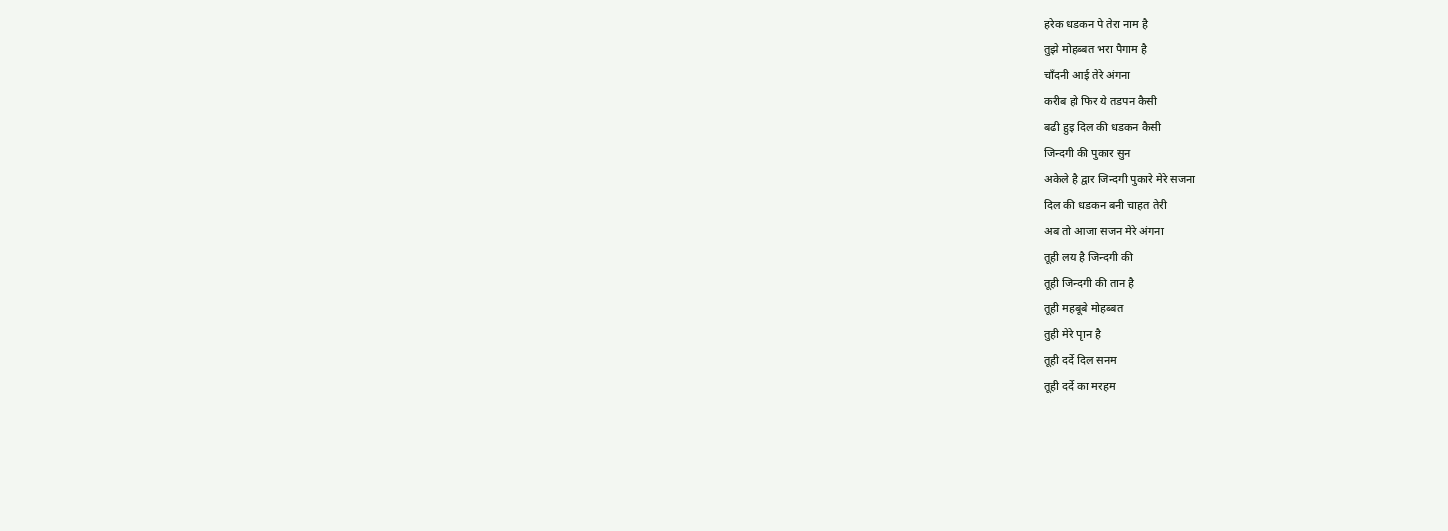हरेक धडकन पे तेरा नाम है
तुझे मोहब्बत भरा पैगाम है
चाँदनी आई तेरे अंगना
करीब हो फिर ये तडपन कैसी
बढी हुइ दिल की धडकन कैसी
जिन्दगी की पुकार सुन
अकेले है द्वार जिन्दगी पुकारे मेरे सजना
दिल की धडकन बनी चाहत तेरी
अब तो आजा सजन मेरे अंगना
तूही लय है जिन्दगी की
तूही जिन्दगी की तान है
तूही महबूबे मोहब्बत
तुही मेरे पृान है
तूही दर्दे दिल सनम
तूही दर्दे का मरहम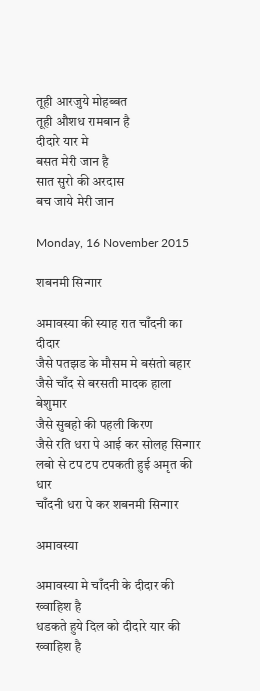तूही आरजुये मोहब्बत
तूही औशध रामबान है
दीदारे यार मे
बसत मेरी जान है
सात सुरो की अरदास
बच जाये मेरी जान

Monday, 16 November 2015

शबनमी सिन्गार

अमावस्या की स्याह रात चाँदनी का दीदार
जैसे पतझड के मौसम मे बसंतो बहार
जैसे चाँद से बरसती मादक हाला बेशुमार
जैसे सुबहो की पहली किरण
जैसे रति धरा पे आई कर सोलह सिन्गार
लबो से टप टप टपकती हुई अमृत की धार
चाँदनी धरा पे कर शबनमी सिन्गार

अमावस्या

अमावस्या मे चाँदनी के दीदार की ख्वाहिश है
धडकते हुये दिल को दीदारे यार की ख्वाहिश है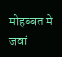मोहब्बत मे जवां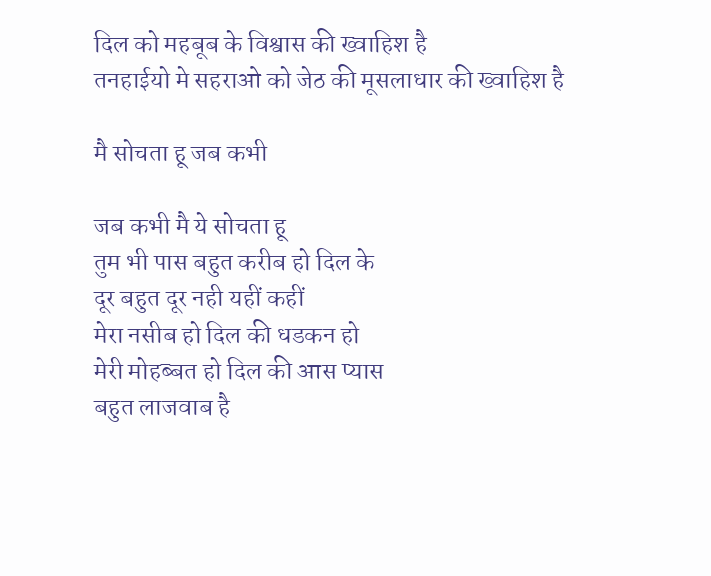दिल को महबूब के विश्वास की ख्वाहिश है
तनहाईयो मे सहराओ को जेठ की मूसलाधार की ख्वाहिश है

मै सोचता हू जब कभी

जब कभी मै ये सोचता हू
तुम भी पास बहुत करीब हो दिल के
दूर बहुत दूर नही यहीं कहीं
मेरा नसीब हो दिल की धडकन हो
मेरी मोहब्बत हो दिल की आस प्यास
बहुत लाजवाब है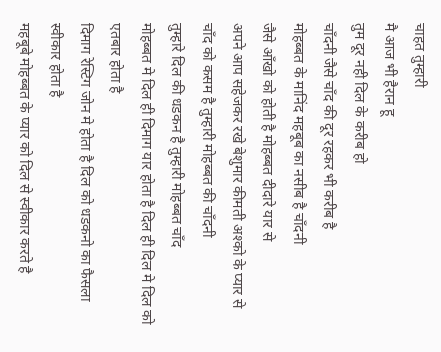चाहत तुम्हारी
मै आज भी हैरान हू
तुम दूर नही दिल के करीब हो
चाँदनी जैसे चाँद की दूर रहकर भी करीब है
मोहब्बत के मानिंद महबूब का नसीब है चाँदनी
जैसे आँखो को होती है मोहब्बत दीदारे यार से
अपने आप सहेजकर रखे बेशुमार कीमती अश्को के प्यार से
चाँद को कसम है तुम्हारी मोहब्बत की चाँदनी
तुम्हारे दिल की धडकन है तुम्हारी मोहब्बत चाँद
मोहब्बत मे दिल ही दिमाग यार होता है दिल ही दिल मे दिल को एतबार होता है
दिमाग रेस्टिग जोन मे होता है दिल को धडकनो का फैसला स्वीकार होता है
महबूबे मोहब्बत के प्यार को दिल से स्वीकार करते है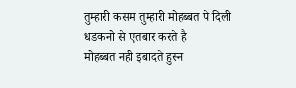तुम्हारी कसम तुम्हारी मोहब्बत पे दिली धडकनो से एतबार करते है
मोहब्बत नही इबादते हुस्न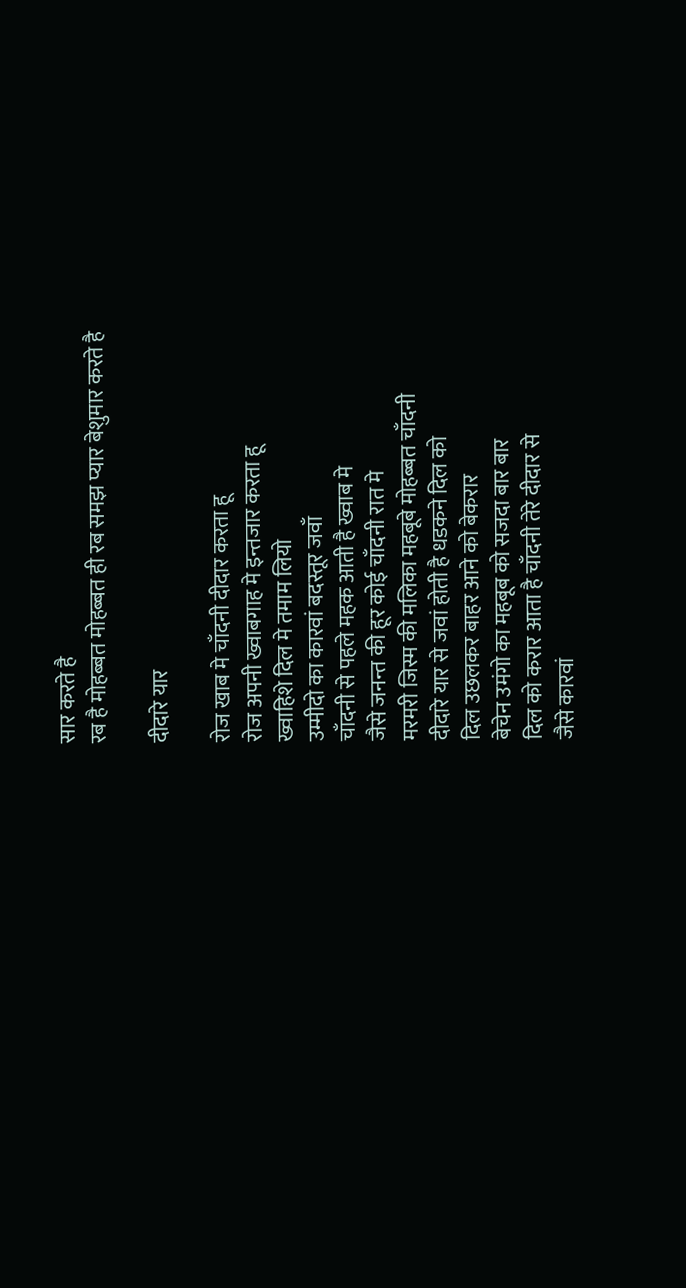सार करते है
रब है मोहब्बत मोहब्बत ही रब समझ प्यार बेशुमार करते है

दीदारे यार

रोज खाब मे चाँदनी दीदार करता हू
रोज अपनी ख्वाबगाह मे इन्तजार करता हू
ख्वाहिशे दिल मे तमाम लियो
उम्मीदो का कारवां बदस्तूर जवाँ
चाँदनी से पहले महक आती है ख्वाब मे
जैसे जनन्त की हूर कोई चाँदनी रात मे
मरमरी जिस्म की मलिका महबूबे मोहब्बत चाँदनी
दीदारे यार से जवां होती है धडकने दिल को
दिल उछलकर बाहर आने को बेकरार
बेचेन उमंगो का महबूब को सजदा बार बार
दिल को करार आता है चाँदनी तेरे दीदार से
जैसे कारवां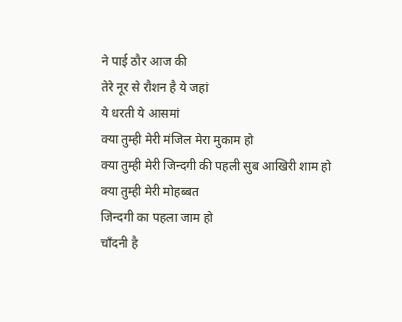ने पाई ठौर आज की
तेरे नूर से रौशन है ये जहां
ये धरती ये आसमां
क्या तुम्ही मेरी मंजिल मेरा मुकाम हो
क्या तुम्ही मेरी जिन्दगी की पहली सुब आखिरी शाम हो
क्या तुम्ही मेरी मोहब्बत
जिन्दगी का पहला जाम हो
चाँदनी है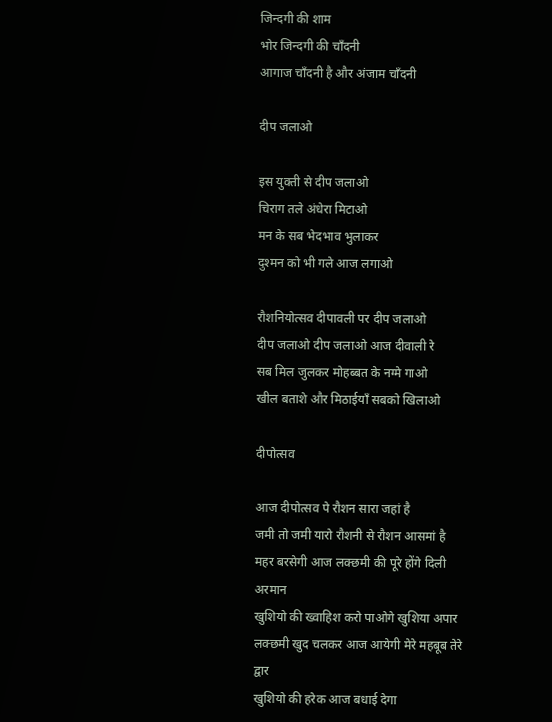जिन्दगी की शाम
भोर जिन्दगी की चाँदनी
आगाज चाँदनी है और अंजाम चाँदनी

दीप जलाओ

इस युक्ती से दीप जलाओ
चिराग तले अंधेरा मिटाओ
मन के सब भेदभाव भुलाकर
दुश्मन को भी गले आज लगाओ

रौशनियोत्सव दीपावली पर दीप जलाओ
दीप जलाओ दीप जलाओ आज दीवाली रे
सब मिल जुलकर मोहब्बत के नग्मे गाओ
खील बताशे और मिठाईयाँ सबको खिलाओ

दीपोत्सव

आज दीपोत्सव पे रौशन सारा जहां है
जमी तो जमी यारो रौशनी से रौशन आसमां है
महर बरसेगी आज लक्छमी की पूरे होंगे दिली अरमान
खुशियो की ख्वाहिश करो पाओगे खुशिया अपार
लक्छमी खुद चलकर आज आयेगी मेरे महबूब तेरे द्वार
खुशियो की हरेक आज बधाई देगा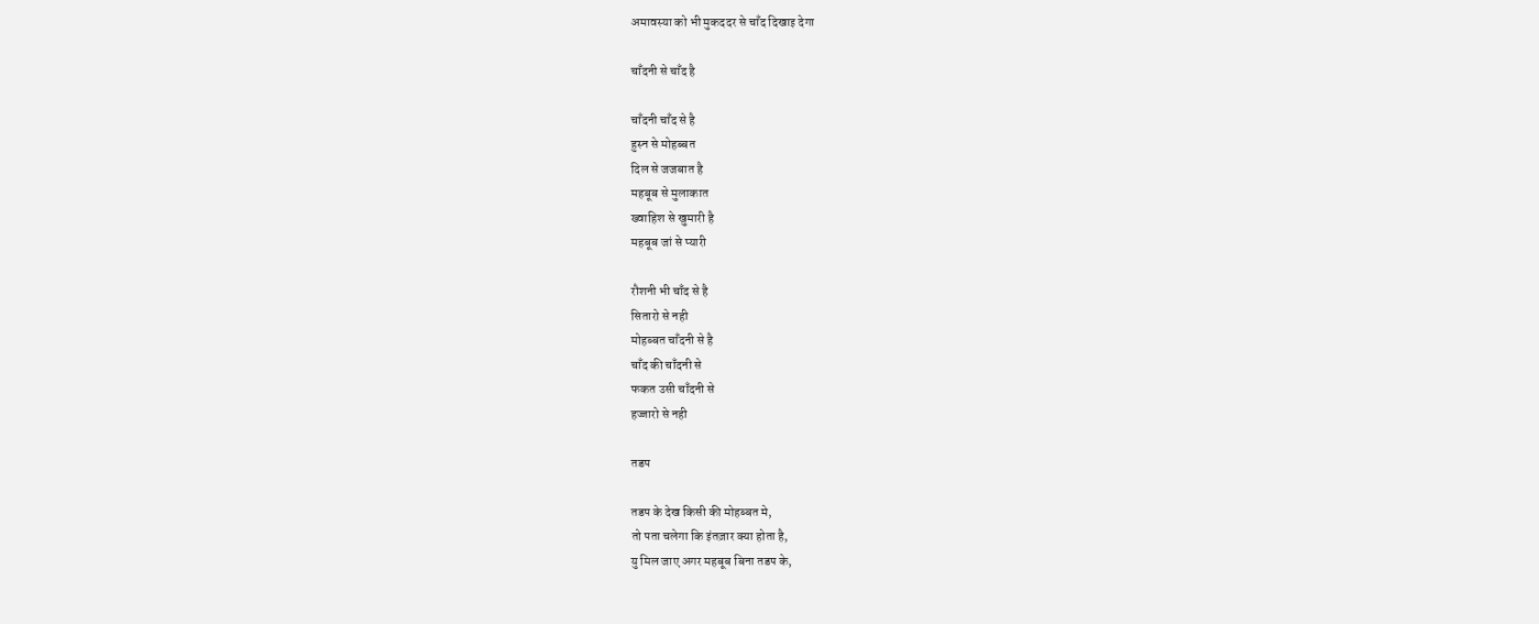अमावस्या को भी मुकददर से चाँद दिखाइ देगा

चाँदनी से चाँद है

चाँदनी चाँद से है
हुस्न से मोहब्बत
दिल से जजबात है
महबूब से मुलाकात
ख्वाहिश से खुमारी है
महबूब जां से प्यारी

रौशनी भी चाँद से है
सितारो से नही
मोहब्बत चाँदनी से है
चाँद की चाँदनी से
फकत उसी चाँदनी से
हज्जारो से नही

तडप

तडप के देख किसी की मोहब्बत मे,
तो पता चलेगा कि इंतज़ार क्या होता है,
यु मिल जाए अगर महबूब बिना तडप के,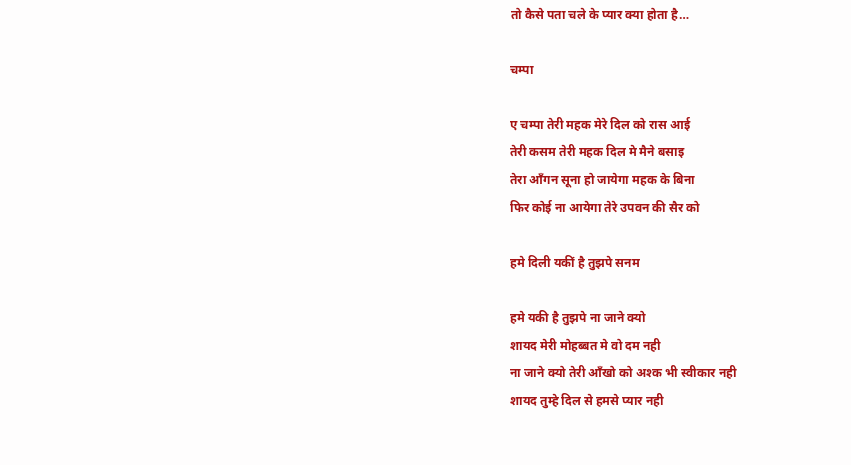तो कैसे पता चले के प्यार क्या होता है…

चम्पा

ए चम्पा तेरी महक मेरे दिल को रास आई
तेरी कसम तेरी महक दिल मे मैने बसाइ
तेरा आँगन सूना हो जायेगा महक के बिना
फिर कोई ना आयेगा तेरे उपवन की सैर को

हमे दिली यकीं है तुझपे सनम

हमे यकी है तुझपे ना जाने क्यो
शायद मेरी मोहब्बत मे वो दम नही
ना जाने क्यो तेरी आँखो को अश्क भी स्वीकार नही
शायद तुम्हे दिल से हमसे प्यार नही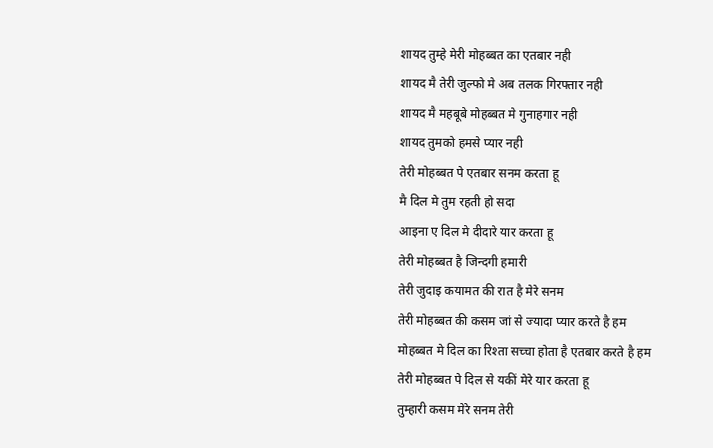शायद तुम्हे मेरी मोहब्बत का एतबार नही
शायद मै तेरी जुल्फो मे अब तलक गिरफ्तार नही
शायद मै महबूबे मोहब्बत मे गुनाहगार नही
शायद तुमको हमसे प्यार नही
तेरी मोहब्बत पे एतबार सनम करता हू
मै दिल मे तुम रहती हो सदा
आइना ए दिल मे दीदारे यार करता हू
तेरी मोहब्बत है जिन्दगी हमारी
तेरी जुदाइ कयामत की रात है मेरे सनम
तेरी मोहब्बत की कसम जां से ज्यादा प्यार करते है हम
मोहब्बत मे दिल का रिश्ता सच्चा होता है एतबार करते है हम
तेरी मोहब्बत पे दिल से यकीं मेरे यार करता हू
तुम्हारी कसम मेरे सनम तेरी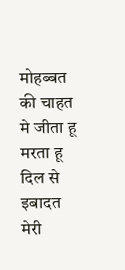मोहब्बत की चाहत मे जीता हू मरता हू
दिल से इबादत मेरी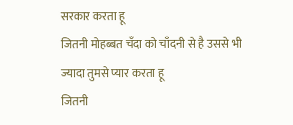सरकार करता हू
जितनी मोहब्बत चँदा को चाँदनी से है उससे भी ज्यादा तुमसे प्यार करता हू
जितनी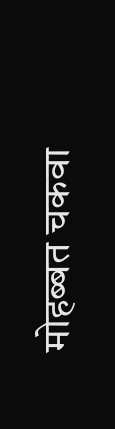मोहब्बत चकवा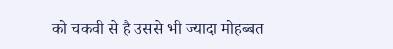को चकवी से है उससे भी ज्यादा मोहब्बत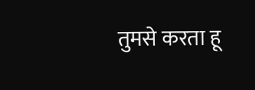तुमसे करता हू